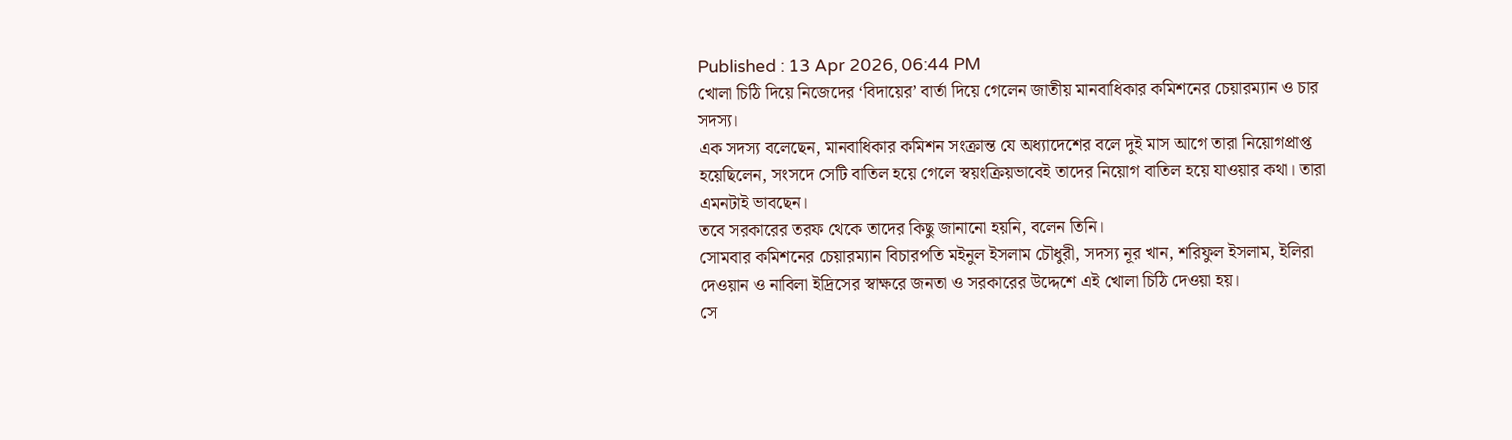Published : 13 Apr 2026, 06:44 PM
খোলা চিঠি দিয়ে নিজেদের ‘বিদায়ের’ বার্তা দিয়ে গেলেন জাতীয় মানবাধিকার কমিশনের চেয়ারম্যান ও চার সদস্য।
এক সদস্য বলেছেন, মানবাধিকার কমিশন সংক্রান্ত যে অধ্যাদেশের বলে দুই মাস আগে তারা নিয়োগপ্রাপ্ত হয়েছিলেন, সংসদে সেটি বাতিল হয়ে গেলে স্বয়ংক্রিয়ভাবেই তাদের নিয়োগ বাতিল হয়ে যাওয়ার কথা। তারা এমনটাই ভাবছেন।
তবে সরকারের তরফ থেকে তাদের কিছু জানানো হয়নি, বলেন তিনি।
সোমবার কমিশনের চেয়ারম্যান বিচারপতি মইনুল ইসলাম চৌধুরী, সদস্য নূর খান, শরিফুল ইসলাম, ইলিরা দেওয়ান ও নাবিলা ইদ্রিসের স্বাক্ষরে জনতা ও সরকারের উদ্দেশে এই খোলা চিঠি দেওয়া হয়।
সে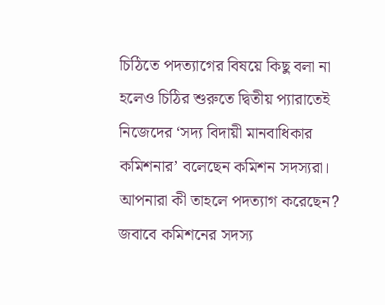চিঠিতে পদত্যাগের বিষয়ে কিছু বলা না হলেও চিঠির শুরুতে দ্বিতীয় প্যারাতেই নিজেদের ‘সদ্য বিদায়ী মানবাধিকার কমিশনার’ বলেছেন কমিশন সদস্যরা।
আপনারা কী তাহলে পদত্যাগ করেছেন? জবাবে কমিশনের সদস্য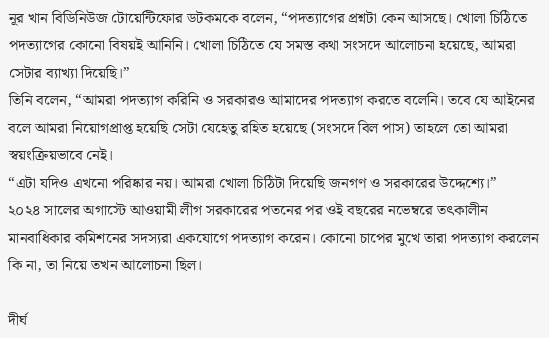নূর খান বিডিনিউজ টোয়েন্টিফোর ডটকমকে বলেন, “পদত্যাগের প্রশ্নটা কেন আসছে। খোলা চিঠিতে পদত্যাগের কোনো বিষয়ই আনিনি। খোলা চিঠিতে যে সমস্ত কথা সংসদে আলোচনা হয়েছে, আমরা সেটার ব্যাখ্যা দিয়েছি।”
তিনি বলেন, “আমরা পদত্যাগ করিনি ও সরকারও আমাদের পদত্যাগ করতে বলেনি। তবে যে আইনের বলে আমরা নিয়োগপ্রাপ্ত হয়েছি সেটা যেহেতু রহিত হয়েছে (সংসদে বিল পাস) তাহলে তো আমরা স্বয়ংক্রিয়ভাবে নেই।
“এটা যদিও এখনো পরিষ্কার নয়। আমরা খোলা চিঠিটা দিয়েছি জনগণ ও সরকারের উদ্দেশ্যে।”
২০২৪ সালের অগাস্টে আওয়ামী লীগ সরকারের পতনের পর ওই বছরের নভেম্বরে তৎকালীন মানবাধিকার কমিশনের সদস্যরা একযোগে পদত্যাগ করেন। কোনো চাপের মুখে তারা পদত্যাগ করলেন কি না, তা নিয়ে তখন আলোচনা ছিল।

দীর্ঘ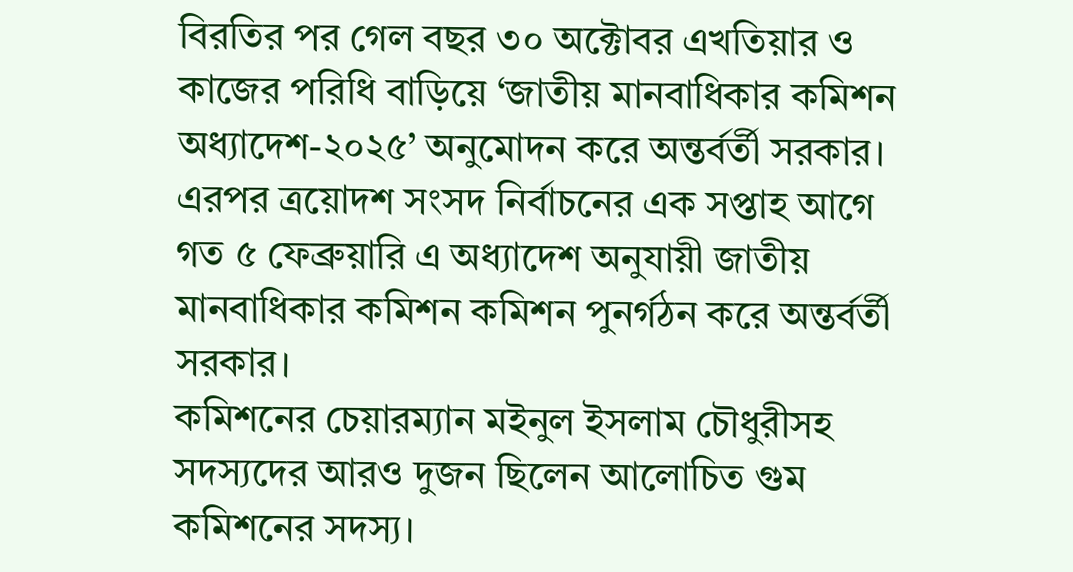বিরতির পর গেল বছর ৩০ অক্টোবর এখতিয়ার ও কাজের পরিধি বাড়িয়ে ‘জাতীয় মানবাধিকার কমিশন অধ্যাদেশ-২০২৫’ অনুমোদন করে অন্তর্বর্তী সরকার।
এরপর ত্রয়োদশ সংসদ নির্বাচনের এক সপ্তাহ আগে গত ৫ ফেব্রুয়ারি এ অধ্যাদেশ অনুযায়ী জাতীয় মানবাধিকার কমিশন কমিশন পুনর্গঠন করে অন্তর্বর্তী সরকার।
কমিশনের চেয়ারম্যান মইনুল ইসলাম চৌধুরীসহ সদস্যদের আরও দুজন ছিলেন আলোচিত গুম কমিশনের সদস্য।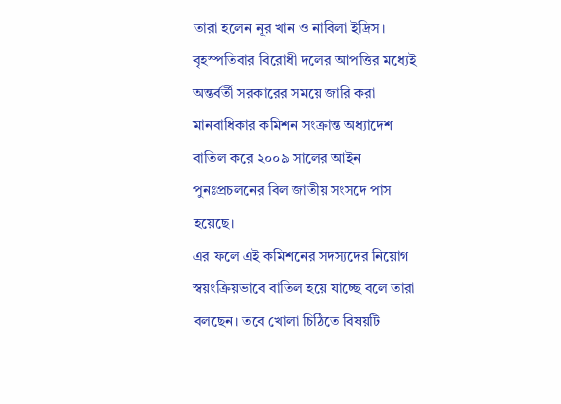তারা হলেন নূর খান ও নাবিলা ইদ্রিস।
বৃহস্পতিবার বিরোধী দলের আপত্তির মধ্যেই অন্তর্বর্তী সরকারের সময়ে জারি করা মানবাধিকার কমিশন সংক্রান্ত অধ্যাদেশ বাতিল করে ২০০৯ সালের আইন পুনঃপ্রচলনের বিল জাতীয় সংসদে পাস হয়েছে।
এর ফলে এই কমিশনের সদস্যদের নিয়োগ স্বয়ংক্রিয়ভাবে বাতিল হয়ে যাচ্ছে বলে তারা বলছেন। তবে খোলা চিঠিতে বিষয়টি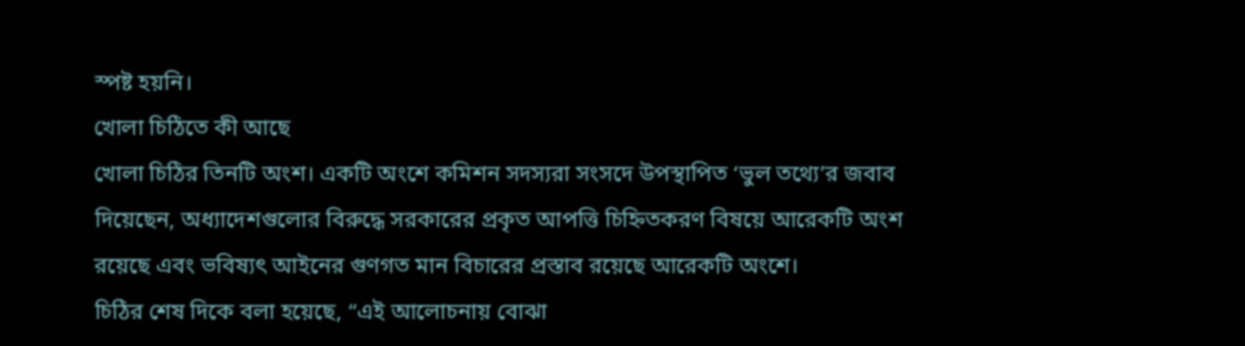স্পষ্ট হয়নি।
খোলা চিঠিতে কী আছে
খোলা চিঠির তিনটি অংশ। একটি অংশে কমিশন সদস্যরা সংসদে উপস্থাপিত ‘ভুল তথ্যে’র জবাব দিয়েছেন, অধ্যাদেশগুলোর বিরুদ্ধে সরকারের প্রকৃত আপত্তি চিহ্নিতকরণ বিষয়ে আরেকটি অংশ রয়েছে এবং ভবিষ্যৎ আইনের গুণগত মান বিচারের প্রস্তাব রয়েছে আরেকটি অংশে।
চিঠির শেষ দিকে বলা হয়েছে, “এই আলোচনায় বোঝা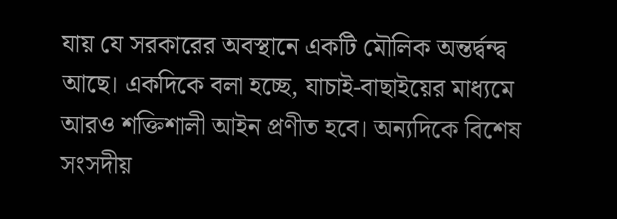যায় যে সরকারের অবস্থানে একটি মৌলিক অন্তর্দ্বন্দ্ব আছে। একদিকে বলা হচ্ছে, যাচাই-বাছাইয়ের মাধ্যমে আরও শক্তিশালী আইন প্রণীত হবে। অন্যদিকে বিশেষ সংসদীয়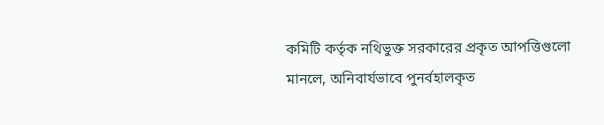কমিটি কর্তৃক নথিভুক্ত সরকারের প্রকৃত আপত্তিগুলো মানলে, অনিবার্যভাবে পুনর্বহালকৃত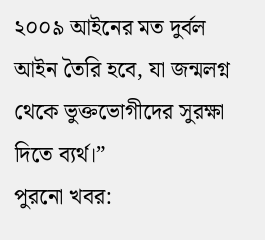২০০৯ আইনের মত দুর্বল আইন তৈরি হবে, যা জন্মলগ্ন থেকে ভুক্তভোগীদের সুরক্ষা দিতে ব্যর্থ।”
পুরনো খবর: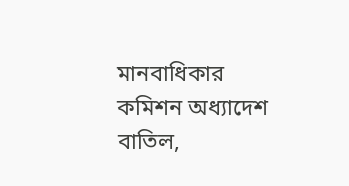মানবাধিকার কমিশন অধ্যাদেশ বাতিল,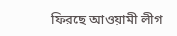ফিরছে আওয়ামী লীগ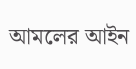আমলের আইন